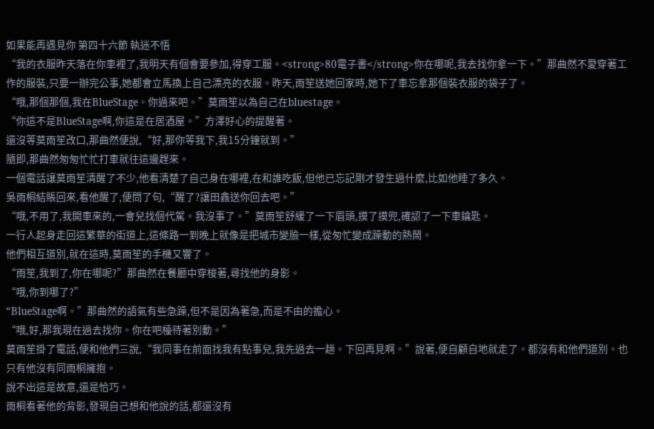如果能再遇見你 第四十六節 執迷不悟
“我的衣服昨天落在你車裡了,我明天有個會要參加,得穿工服。<strong>80電子書</strong>你在哪呢,我去找你拿一下。”那曲然不愛穿著工作的服裝,只要一辦完公事,她都會立馬換上自己漂亮的衣服。昨天,雨笙送她回家時,她下了車忘拿那個裝衣服的袋子了。
“哦,那個那個,我在BlueStage。你過來吧。”莫雨笙以為自己在bluestage。
“你這不是BlueStage啊,你這是在居酒屋。”方澤好心的提醒著。
還沒等莫雨笙改口,那曲然便說,“好,那你等我下,我15分鐘就到。”
隨即,那曲然匆匆忙忙打車就往這邊趕來。
一個電話讓莫雨笙清醒了不少,他看清楚了自己身在哪裡,在和誰吃飯,但他已忘記剛才發生過什麼,比如他睡了多久。
吳雨桐結賬回來,看他醒了,便問了句,“醒了?讓田鑫送你回去吧。”
“哦,不用了,我開車來的,一會兒找個代駕。我沒事了。”莫雨笙舒緩了一下眉頭,摸了摸兜,確認了一下車鑰匙。
一行人起身走回這繁華的街道上,這條路一到晚上就像是把城市變臉一樣,從匆忙變成躁動的熱鬧。
他們相互道別,就在這時,莫雨笙的手機又響了。
“雨笙,我到了,你在哪呢?”那曲然在餐廳中穿梭著,尋找他的身影。
“哦,你到哪了?”
“BlueStage啊。”那曲然的語氣有些急躁,但不是因為著急,而是不由的擔心。
“哦,好,那我現在過去找你。你在吧檯待著別動。”
莫雨笙掛了電話,便和他們三說,“我同事在前面找我有點事兒,我先過去一趟。下回再見啊。”說著,便自顧自地就走了。都沒有和他們道別。也只有他沒有同雨桐擁抱。
說不出這是故意,還是恰巧。
雨桐看著他的背影,發現自己想和他說的話,都還沒有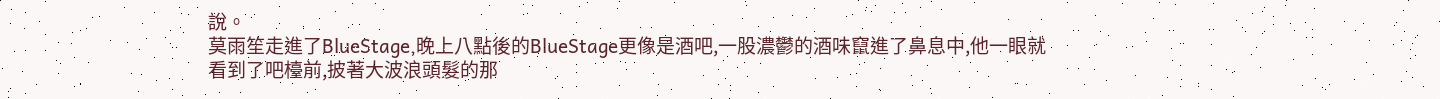說。
莫雨笙走進了BlueStage,晚上八點後的BlueStage更像是酒吧,一股濃鬱的酒味竄進了鼻息中,他一眼就看到了吧檯前,披著大波浪頭髮的那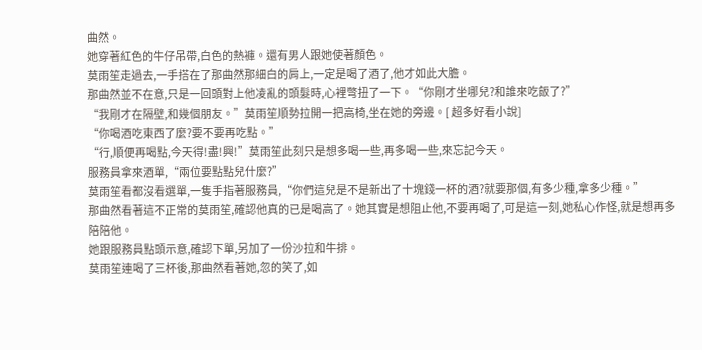曲然。
她穿著紅色的牛仔吊帶,白色的熱褲。還有男人跟她使著顏色。
莫雨笙走過去,一手搭在了那曲然那細白的肩上,一定是喝了酒了,他才如此大膽。
那曲然並不在意,只是一回頭對上他凌亂的頭髮時,心裡彆扭了一下。“你剛才坐哪兒?和誰來吃飯了?”
“我剛才在隔壁,和幾個朋友。”莫雨笙順勢拉開一把高椅,坐在她的旁邊。[ 超多好看小說]
“你喝酒吃東西了麼?要不要再吃點。”
“行,順便再喝點,今天得!盡!興!”莫雨笙此刻只是想多喝一些,再多喝一些,來忘記今天。
服務員拿來酒單,“兩位要點點兒什麼?”
莫雨笙看都沒看選單,一隻手指著服務員,“你們這兒是不是新出了十塊錢一杯的酒?就要那個,有多少種,拿多少種。”
那曲然看著這不正常的莫雨笙,確認他真的已是喝高了。她其實是想阻止他,不要再喝了,可是這一刻,她私心作怪,就是想再多陪陪他。
她跟服務員點頭示意,確認下單,另加了一份沙拉和牛排。
莫雨笙連喝了三杯後,那曲然看著她,忽的笑了,如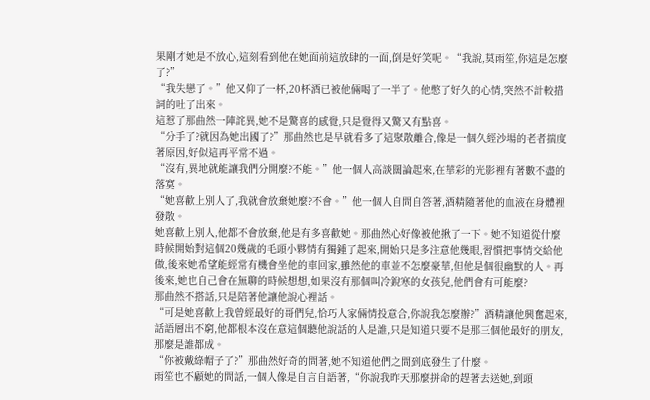果剛才她是不放心,這刻看到他在她面前這放肆的一面,倒是好笑呢。“我說,莫雨笙,你這是怎麼了?”
“我失戀了。”他又仰了一杯,20杯酒已被他倆喝了一半了。他憋了好久的心情,突然不計較措詞的吐了出來。
這惹了那曲然一陣詫異,她不是驚喜的感覺,只是覺得又驚又有點喜。
“分手了?就因為她出國了?”那曲然也是早就看多了這聚散離合,像是一個久經沙場的老者揣度著原因,好似這再平常不過。
“沒有,異地就能讓我們分開麼?不能。”他一個人高談闊論起來,在華彩的光影裡有著數不盡的落寞。
“她喜歡上別人了,我就會放棄她麼?不會。”他一個人自問自答著,酒精隨著他的血液在身體裡發散。
她喜歡上別人,他都不會放棄,他是有多喜歡她。那曲然心好像被他揪了一下。她不知道從什麼時候開始對這個20幾歲的毛頭小夥情有獨鍾了起來,開始只是多注意他幾眼,習慣把事情交給他做,後來她希望能經常有機會坐他的車回家,雖然他的車並不怎麼豪華,但他是個很幽默的人。再後來,她也自己會在無聊的時候想想,如果沒有那個叫冷銳寒的女孩兒,他們會有可能麼?
那曲然不搭話,只是陪著他讓他說心裡話。
“可是她喜歡上我曾經最好的哥們兒,恰巧人家倆情投意合,你說我怎麼辦?”酒精讓他興奮起來,話語層出不窮,他都根本沒在意這個聽他說話的人是誰,只是知道只要不是那三個他最好的朋友,那麼是誰都成。
“你被戴綠帽子了?”那曲然好奇的問著,她不知道他們之間到底發生了什麼。
雨笙也不顧她的問話,一個人像是自言自語著,“你說我昨天那麼拼命的趕著去送她,到頭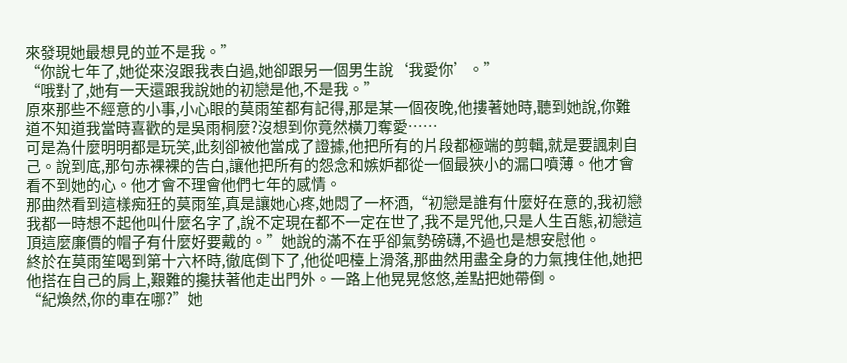來發現她最想見的並不是我。”
“你說七年了,她從來沒跟我表白過,她卻跟另一個男生說‘我愛你’。”
“哦對了,她有一天還跟我說她的初戀是他,不是我。”
原來那些不經意的小事,小心眼的莫雨笙都有記得,那是某一個夜晚,他摟著她時,聽到她說,你難道不知道我當時喜歡的是吳雨桐麼?沒想到你竟然橫刀奪愛……
可是為什麼明明都是玩笑,此刻卻被他當成了證據,他把所有的片段都極端的剪輯,就是要諷刺自己。說到底,那句赤裸裸的告白,讓他把所有的怨念和嫉妒都從一個最狹小的漏口噴薄。他才會看不到她的心。他才會不理會他們七年的感情。
那曲然看到這樣痴狂的莫雨笙,真是讓她心疼,她悶了一杯酒,“初戀是誰有什麼好在意的,我初戀我都一時想不起他叫什麼名字了,說不定現在都不一定在世了,我不是咒他,只是人生百態,初戀這頂這麼廉價的帽子有什麼好要戴的。”她說的滿不在乎卻氣勢磅礴,不過也是想安慰他。
終於在莫雨笙喝到第十六杯時,徹底倒下了,他從吧檯上滑落,那曲然用盡全身的力氣拽住他,她把他搭在自己的肩上,艱難的攙扶著他走出門外。一路上他晃晃悠悠,差點把她帶倒。
“紀煥然,你的車在哪?”她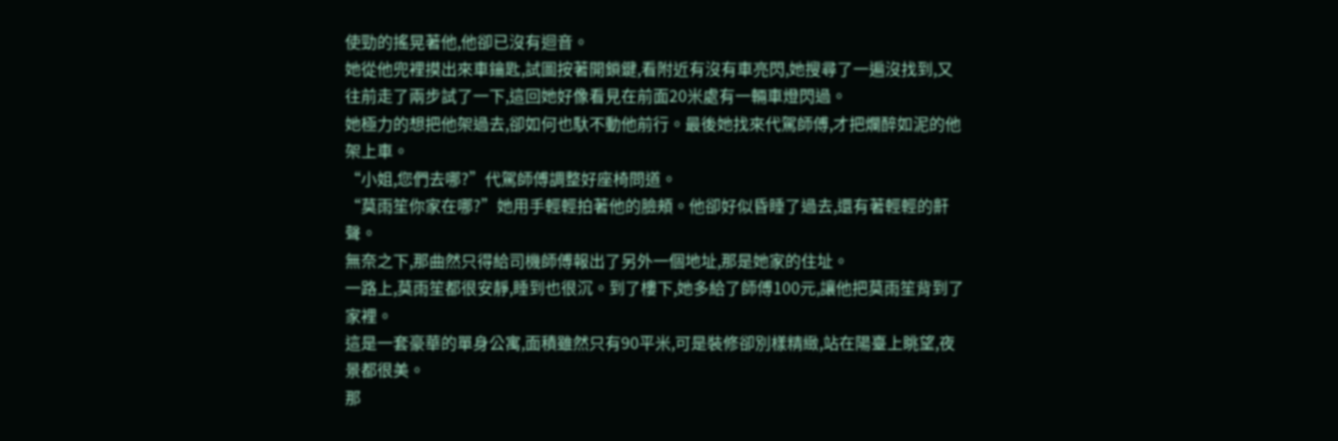使勁的搖晃著他,他卻已沒有迴音。
她從他兜裡摸出來車鑰匙,試圖按著開鎖鍵,看附近有沒有車亮閃,她搜尋了一遍沒找到,又往前走了兩步試了一下,這回她好像看見在前面20米處有一輛車燈閃過。
她極力的想把他架過去,卻如何也馱不動他前行。最後她找來代駕師傅,才把爛醉如泥的他架上車。
“小姐,您們去哪?”代駕師傅調整好座椅問道。
“莫雨笙你家在哪?”她用手輕輕拍著他的臉頰。他卻好似昏睡了過去,還有著輕輕的鼾聲。
無奈之下,那曲然只得給司機師傅報出了另外一個地址,那是她家的住址。
一路上,莫雨笙都很安靜,睡到也很沉。到了樓下,她多給了師傅100元,讓他把莫雨笙背到了家裡。
這是一套豪華的單身公寓,面積雖然只有90平米,可是裝修卻別樣精緻,站在陽臺上眺望,夜景都很美。
那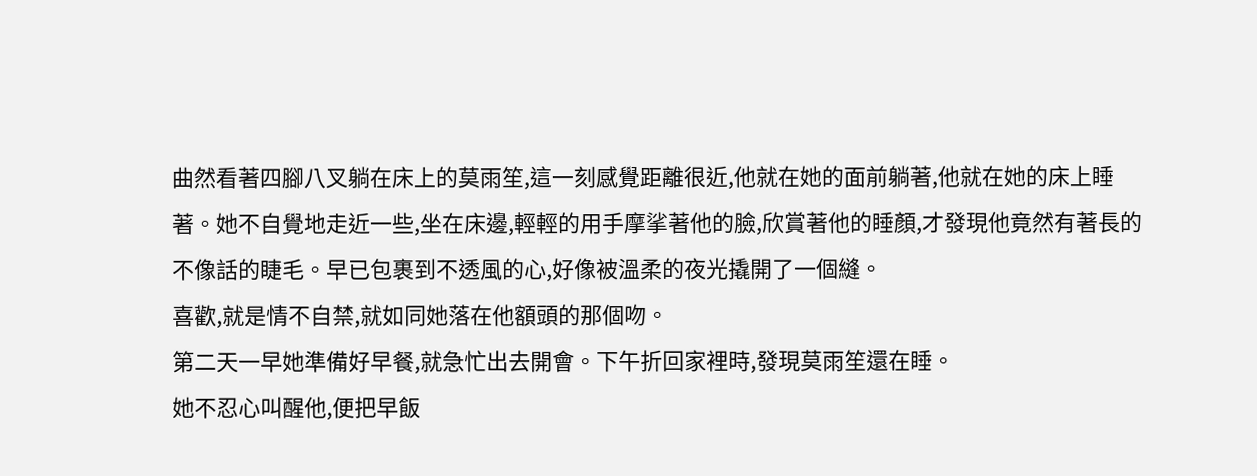曲然看著四腳八叉躺在床上的莫雨笙,這一刻感覺距離很近,他就在她的面前躺著,他就在她的床上睡著。她不自覺地走近一些,坐在床邊,輕輕的用手摩挲著他的臉,欣賞著他的睡顏,才發現他竟然有著長的不像話的睫毛。早已包裹到不透風的心,好像被溫柔的夜光撬開了一個縫。
喜歡,就是情不自禁,就如同她落在他額頭的那個吻。
第二天一早她準備好早餐,就急忙出去開會。下午折回家裡時,發現莫雨笙還在睡。
她不忍心叫醒他,便把早飯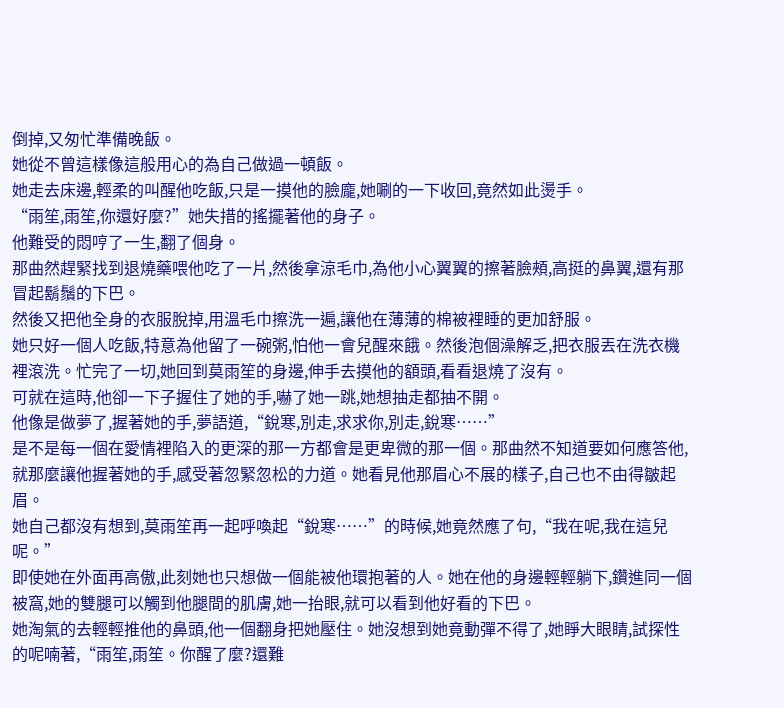倒掉,又匆忙準備晚飯。
她從不曾這樣像這般用心的為自己做過一頓飯。
她走去床邊,輕柔的叫醒他吃飯,只是一摸他的臉龐,她唰的一下收回,竟然如此燙手。
“雨笙,雨笙,你還好麼?”她失措的搖擺著他的身子。
他難受的悶哼了一生,翻了個身。
那曲然趕緊找到退燒藥喂他吃了一片,然後拿涼毛巾,為他小心翼翼的擦著臉頰,高挺的鼻翼,還有那冒起鬍鬚的下巴。
然後又把他全身的衣服脫掉,用溫毛巾擦洗一遍,讓他在薄薄的棉被裡睡的更加舒服。
她只好一個人吃飯,特意為他留了一碗粥,怕他一會兒醒來餓。然後泡個澡解乏,把衣服丟在洗衣機裡滾洗。忙完了一切,她回到莫雨笙的身邊,伸手去摸他的額頭,看看退燒了沒有。
可就在這時,他卻一下子握住了她的手,嚇了她一跳,她想抽走都抽不開。
他像是做夢了,握著她的手,夢語道,“銳寒,別走,求求你,別走,銳寒……”
是不是每一個在愛情裡陷入的更深的那一方都會是更卑微的那一個。那曲然不知道要如何應答他,就那麼讓他握著她的手,感受著忽緊忽松的力道。她看見他那眉心不展的樣子,自己也不由得皺起眉。
她自己都沒有想到,莫雨笙再一起呼喚起“銳寒……”的時候,她竟然應了句,“我在呢,我在這兒呢。”
即使她在外面再高傲,此刻她也只想做一個能被他環抱著的人。她在他的身邊輕輕躺下,鑽進同一個被窩,她的雙腿可以觸到他腿間的肌膚,她一抬眼,就可以看到他好看的下巴。
她淘氣的去輕輕推他的鼻頭,他一個翻身把她壓住。她沒想到她竟動彈不得了,她睜大眼睛,試探性的呢喃著,“雨笙,雨笙。你醒了麼?還難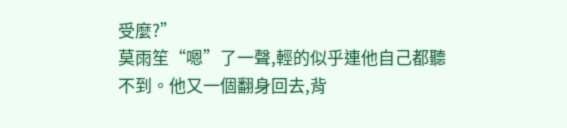受麼?”
莫雨笙“嗯”了一聲,輕的似乎連他自己都聽不到。他又一個翻身回去,背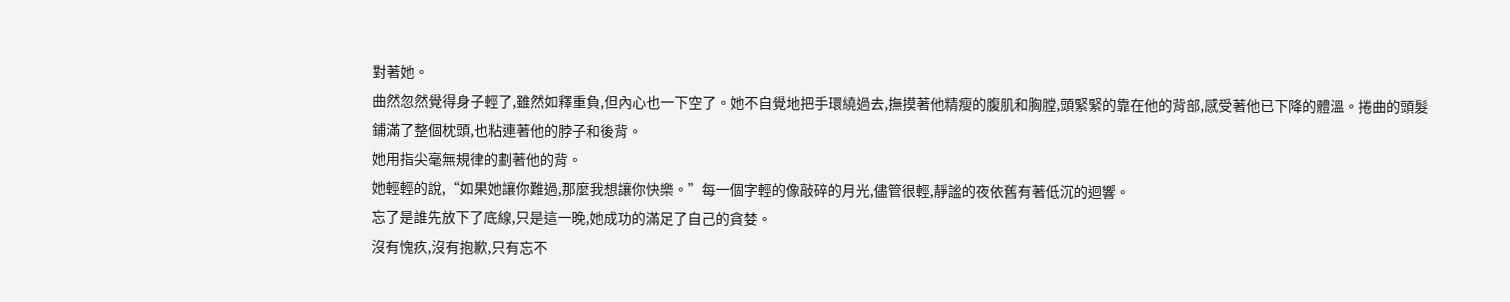對著她。
曲然忽然覺得身子輕了,雖然如釋重負,但內心也一下空了。她不自覺地把手環繞過去,撫摸著他精瘦的腹肌和胸膛,頭緊緊的靠在他的背部,感受著他已下降的體溫。捲曲的頭髮鋪滿了整個枕頭,也粘連著他的脖子和後背。
她用指尖毫無規律的劃著他的背。
她輕輕的說,“如果她讓你難過,那麼我想讓你快樂。”每一個字輕的像敲碎的月光,儘管很輕,靜謐的夜依舊有著低沉的迴響。
忘了是誰先放下了底線,只是這一晚,她成功的滿足了自己的貪婪。
沒有愧疚,沒有抱歉,只有忘不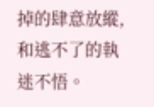掉的肆意放縱,和逃不了的執迷不悟。